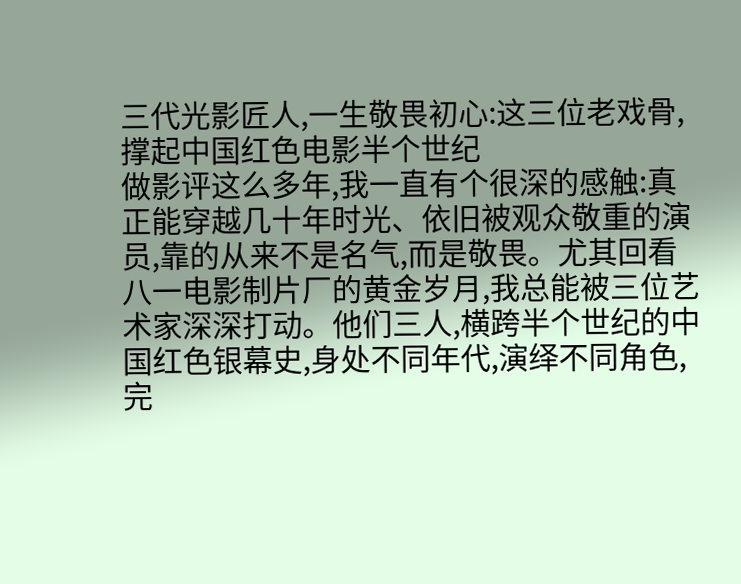三代光影匠人,一生敬畏初心:这三位老戏骨,撑起中国红色电影半个世纪
做影评这么多年,我一直有个很深的感触:真正能穿越几十年时光、依旧被观众敬重的演员,靠的从来不是名气,而是敬畏。尤其回看八一电影制片厂的黄金岁月,我总能被三位艺术家深深打动。他们三人,横跨半个世纪的中国红色银幕史,身处不同年代,演绎不同角色,完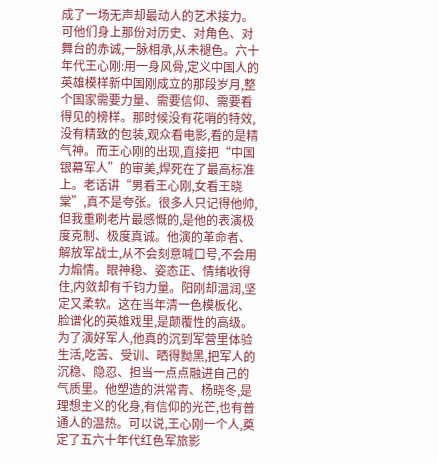成了一场无声却最动人的艺术接力。可他们身上那份对历史、对角色、对舞台的赤诚,一脉相承,从未褪色。六十年代王心刚:用一身风骨,定义中国人的英雄模样新中国刚成立的那段岁月,整个国家需要力量、需要信仰、需要看得见的榜样。那时候没有花哨的特效,没有精致的包装,观众看电影,看的是精气神。而王心刚的出现,直接把“中国银幕军人”的审美,焊死在了最高标准上。老话讲“男看王心刚,女看王晓棠”,真不是夸张。很多人只记得他帅,但我重刷老片最感慨的,是他的表演极度克制、极度真诚。他演的革命者、解放军战士,从不会刻意喊口号,不会用力煽情。眼神稳、姿态正、情绪收得住,内敛却有千钧力量。阳刚却温润,坚定又柔软。这在当年清一色模板化、脸谱化的英雄戏里,是颠覆性的高级。为了演好军人,他真的沉到军营里体验生活,吃苦、受训、晒得黝黑,把军人的沉稳、隐忍、担当一点点融进自己的气质里。他塑造的洪常青、杨晓冬,是理想主义的化身,有信仰的光芒,也有普通人的温热。可以说,王心刚一个人,奠定了五六十年代红色军旅影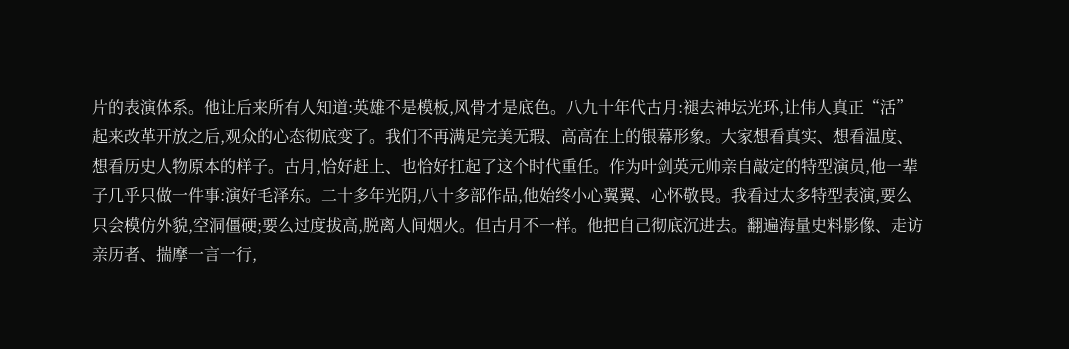片的表演体系。他让后来所有人知道:英雄不是模板,风骨才是底色。八九十年代古月:褪去神坛光环,让伟人真正“活”起来改革开放之后,观众的心态彻底变了。我们不再满足完美无瑕、高高在上的银幕形象。大家想看真实、想看温度、想看历史人物原本的样子。古月,恰好赶上、也恰好扛起了这个时代重任。作为叶剑英元帅亲自敲定的特型演员,他一辈子几乎只做一件事:演好毛泽东。二十多年光阴,八十多部作品,他始终小心翼翼、心怀敬畏。我看过太多特型表演,要么只会模仿外貌,空洞僵硬;要么过度拔高,脱离人间烟火。但古月不一样。他把自己彻底沉进去。翻遍海量史料影像、走访亲历者、揣摩一言一行,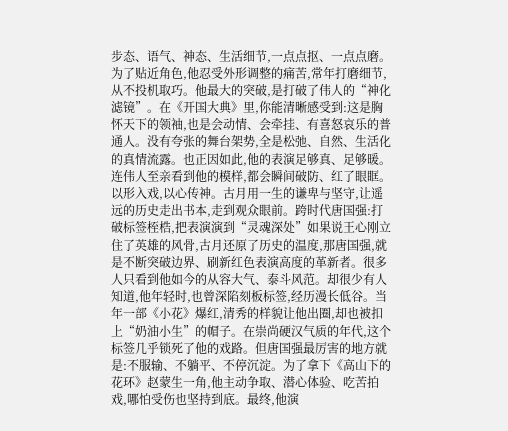步态、语气、神态、生活细节,一点点抠、一点点磨。为了贴近角色,他忍受外形调整的痛苦,常年打磨细节,从不投机取巧。他最大的突破,是打破了伟人的“神化滤镜”。在《开国大典》里,你能清晰感受到:这是胸怀天下的领袖,也是会动情、会牵挂、有喜怒哀乐的普通人。没有夸张的舞台架势,全是松弛、自然、生活化的真情流露。也正因如此,他的表演足够真、足够暖。连伟人至亲看到他的模样,都会瞬间破防、红了眼眶。以形入戏,以心传神。古月用一生的谦卑与坚守,让遥远的历史走出书本,走到观众眼前。跨时代唐国强:打破标签桎梏,把表演演到“灵魂深处”如果说王心刚立住了英雄的风骨,古月还原了历史的温度,那唐国强,就是不断突破边界、刷新红色表演高度的革新者。很多人只看到他如今的从容大气、泰斗风范。却很少有人知道,他年轻时,也曾深陷刻板标签,经历漫长低谷。当年一部《小花》爆红,清秀的样貌让他出圈,却也被扣上“奶油小生”的帽子。在崇尚硬汉气质的年代,这个标签几乎锁死了他的戏路。但唐国强最厉害的地方就是:不服输、不躺平、不停沉淀。为了拿下《高山下的花环》赵蒙生一角,他主动争取、潜心体验、吃苦拍戏,哪怕受伤也坚持到底。最终,他演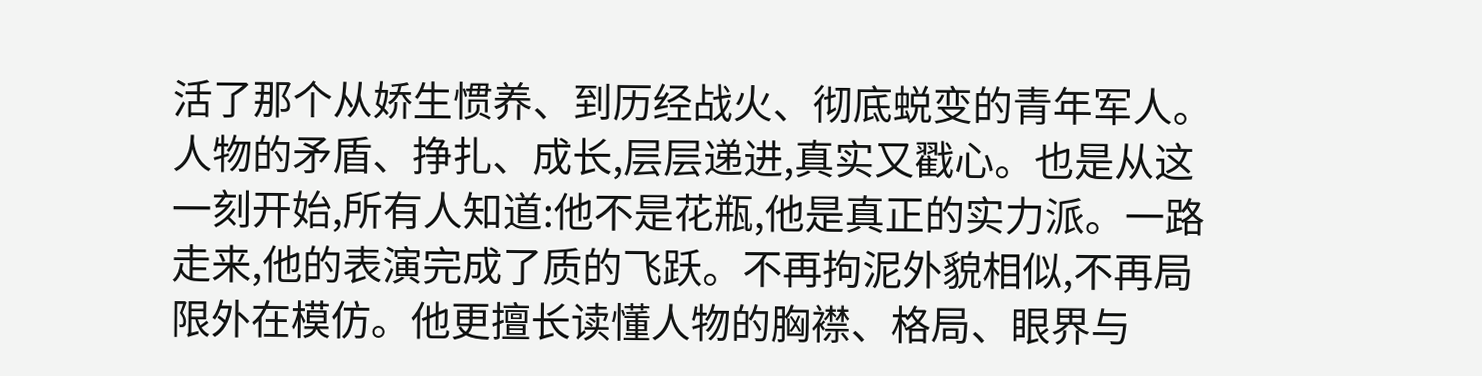活了那个从娇生惯养、到历经战火、彻底蜕变的青年军人。人物的矛盾、挣扎、成长,层层递进,真实又戳心。也是从这一刻开始,所有人知道:他不是花瓶,他是真正的实力派。一路走来,他的表演完成了质的飞跃。不再拘泥外貌相似,不再局限外在模仿。他更擅长读懂人物的胸襟、格局、眼界与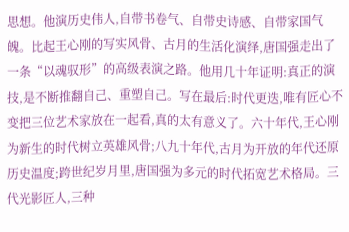思想。他演历史伟人,自带书卷气、自带史诗感、自带家国气魄。比起王心刚的写实风骨、古月的生活化演绎,唐国强走出了一条“以魂驭形”的高级表演之路。他用几十年证明:真正的演技,是不断推翻自己、重塑自己。写在最后:时代更迭,唯有匠心不变把三位艺术家放在一起看,真的太有意义了。六十年代,王心刚为新生的时代树立英雄风骨;八九十年代,古月为开放的年代还原历史温度;跨世纪岁月里,唐国强为多元的时代拓宽艺术格局。三代光影匠人,三种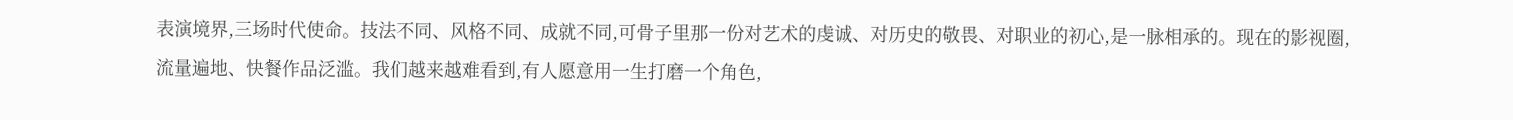表演境界,三场时代使命。技法不同、风格不同、成就不同,可骨子里那一份对艺术的虔诚、对历史的敬畏、对职业的初心,是一脉相承的。现在的影视圈,流量遍地、快餐作品泛滥。我们越来越难看到,有人愿意用一生打磨一个角色,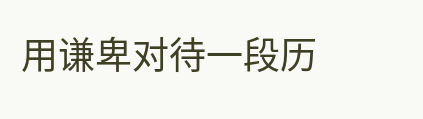用谦卑对待一段历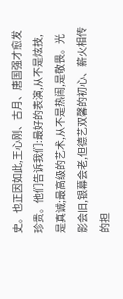史。也正因如此,王心刚、古月、唐国强才愈发珍贵。他们告诉我们:最好的表演,从不是炫技,是真诚;最高级的艺术,从不是热闹,是敬畏。光影会旧,银幕会老,但德艺双馨的初心、薪火相传的担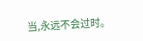当,永远不会过时。